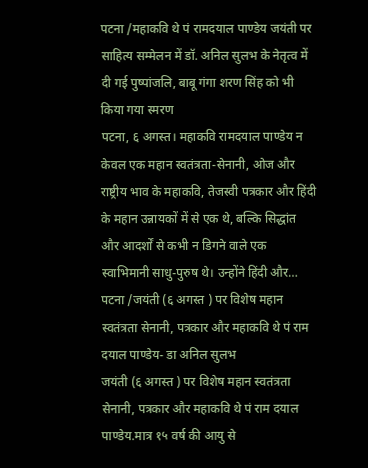पटना /महाकवि थे पं रामदयाल पाण्डेय जयंती पर साहित्य सम्मेलन में डॉ. अनिल सुलभ के नेतृत्व में दी गई पुष्पांजलि, बाबू गंगा शरण सिंह को भी किया गया स्मरण
पटना, ६ अगस्त। महाकवि रामदयाल पाण्डेय न केवल एक महान स्वतंत्रता-सेनानी, ओज और राष्ट्रीय भाव के महाकवि, तेजस्वी पत्रकार और हिंदी के महान उन्नायकों में से एक थे, बल्कि सिद्धांत और आदर्शों से कभी न डिगने वाले एक स्वाभिमानी साधु-पुरुष थे। उन्होंने हिंदी और…
पटना /जयंती (६ अगस्त ) पर विशेष महान स्वतंत्रता सेनानी, पत्रकार और महाकवि थे पं राम दयाल पाण्डेय- डा अनिल सुलभ
जयंती (६ अगस्त ) पर विशेष महान स्वतंत्रता सेनानी, पत्रकार और महाकवि थे पं राम दयाल पाण्डेय.मात्र १५ वर्ष की आयु से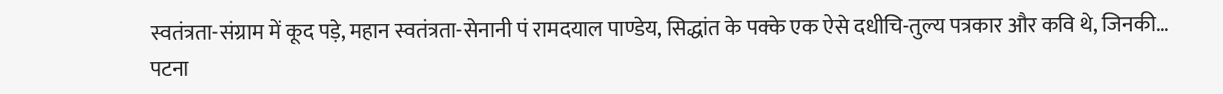स्वतंत्रता-संग्राम में कूद पड़े, महान स्वतंत्रता-सेनानी पं रामदयाल पाण्डेय, सिद्धांत के पक्के एक ऐसे दधीचि-तुल्य पत्रकार और कवि थे, जिनकी…
पटना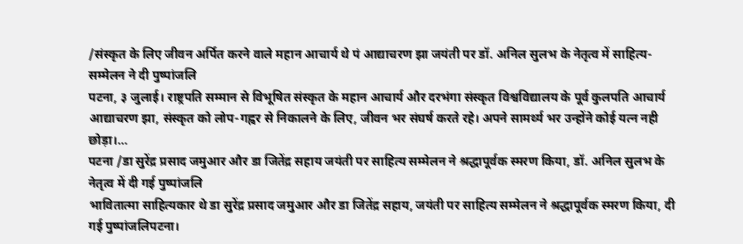/संस्कृत के लिए जीवन अर्पित करने वाले महान आचार्य थे पं आद्याचरण झा जयंती पर डॉ. अनिल सुलभ के नेतृत्व में साहित्य-सम्मेलन ने दी पुष्पांजलि
पटना, ३ जुलाई। राष्ट्रपति सम्मान से विभूषित संस्कृत के महान आचार्य और दरभंगा संस्कृत विश्वविद्यालय के पूर्व कुलपति आचार्य आद्याचरण झा, संस्कृत को लोप-गह्वर से निकालने के लिए, जीवन भर संघर्ष करते रहे। अपने सामर्थ्य भर उन्होंने कोई यत्न नही छोड़ा।…
पटना /डा सुरेंद्र प्रसाद जमुआर और डा जितेंद्र सहाय जयंती पर साहित्य सम्मेलन ने श्रद्धापूर्वक स्मरण किया, डॉ. अनिल सुलभ के नेतृत्व में दी गई पुष्पांजलि
भावितात्मा साहित्यकार थे डा सुरेंद्र प्रसाद जमुआर और डा जितेंद्र सहाय, जयंती पर साहित्य सम्मेलन ने श्रद्धापूर्वक स्मरण किया, दी गई पुष्पांजलिपटना।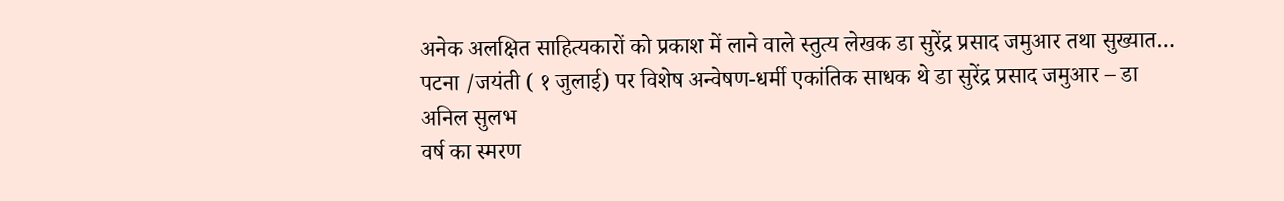अनेक अलक्षित साहित्यकारों को प्रकाश में लाने वाले स्तुत्य लेखक डा सुरेंद्र प्रसाद जमुआर तथा सुख्यात…
पटना /जयंती ( १ जुलाई) पर विशेष अन्वेषण-धर्मी एकांतिक साधक थे डा सुरेंद्र प्रसाद जमुआर – डा अनिल सुलभ
वर्ष का स्मरण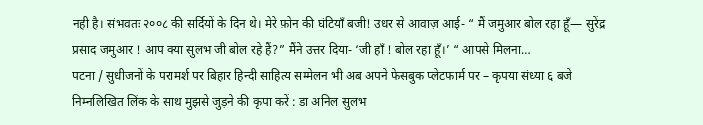नही है। संभवतः २००८ की सर्दियों के दिन थे। मेरे फ़ोन की घंटियाँ बजी! उधर से आवाज़ आई- “ मैं जमुआर बोल रहा हूँ— सुरेंद्र प्रसाद जमुआर ! आप क्या सुलभ जी बोल रहे हैं?” मैंने उत्तर दिया- ‘जी हाँ ! बोल रहा हूँ।’ “ आपसे मिलना…
पटना / सुधीजनों के परामर्श पर बिहार हिन्दी साहित्य सम्मेलन भी अब अपने फेसबुक प्लेटफार्म पर – कृपया संध्या ६ बजे निम्नलिखित लिंक के साथ मुझसे जुड़ने की कृपा करें : डा अनिल सुलभ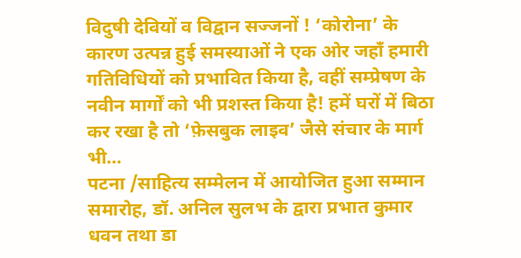विदुषी देवियों व विद्वान सज्जनों ! ‘कोरोना’ के कारण उत्पन्न हुई समस्याओं ने एक ओर जहाँ हमारी गतिविधियों को प्रभावित किया है, वहीं सम्प्रेषण के नवीन मार्गों को भी प्रशस्त किया है! हमें घरों में बिठा कर रखा है तो ‘फ़ेसबुक लाइव’ जैसे संचार के मार्ग भी…
पटना /साहित्य सम्मेलन में आयोजित हुआ सम्मान समारोह, डॉ. अनिल सुलभ के द्वारा प्रभात कुमार धवन तथा डा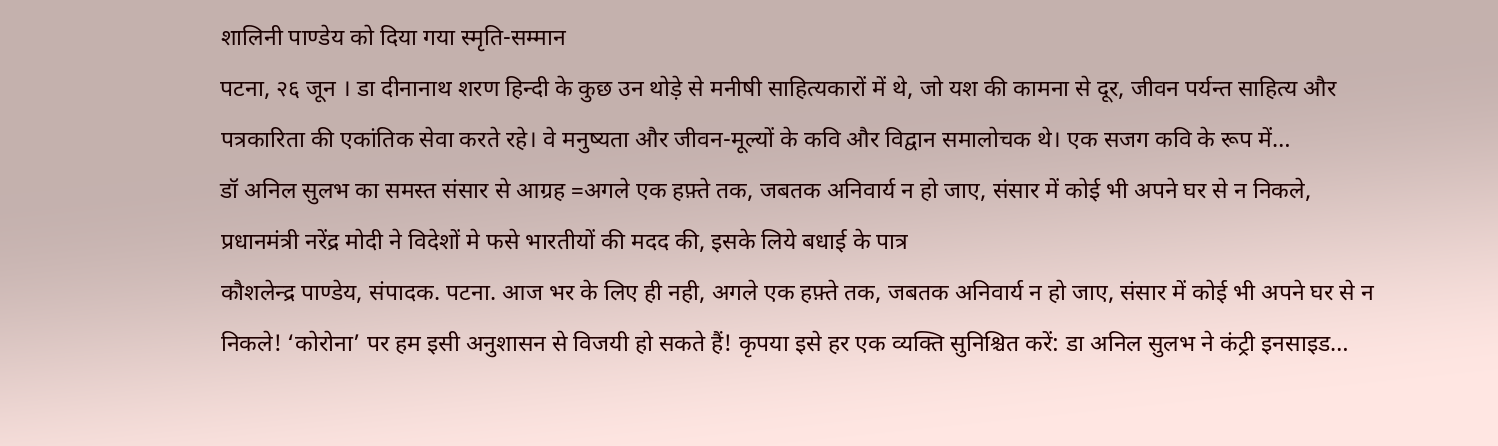शालिनी पाण्डेय को दिया गया स्मृति-सम्मान
पटना, २६ जून । डा दीनानाथ शरण हिन्दी के कुछ उन थोड़े से मनीषी साहित्यकारों में थे, जो यश की कामना से दूर, जीवन पर्यन्त साहित्य और पत्रकारिता की एकांतिक सेवा करते रहे। वे मनुष्यता और जीवन-मूल्यों के कवि और विद्वान समालोचक थे। एक सजग कवि के रूप में…
डॉ अनिल सुलभ का समस्त संसार से आग्रह =अगले एक हफ़्ते तक, जबतक अनिवार्य न हो जाए, संसार में कोई भी अपने घर से न निकले, प्रधानमंत्री नरेंद्र मोदी ने विदेशों मे फसे भारतीयों की मदद की, इसके लिये बधाई के पात्र
कौशलेन्द्र पाण्डेय, संपादक. पटना. आज भर के लिए ही नही, अगले एक हफ़्ते तक, जबतक अनिवार्य न हो जाए, संसार में कोई भी अपने घर से न निकले! ‘कोरोना’ पर हम इसी अनुशासन से विजयी हो सकते हैं! कृपया इसे हर एक व्यक्ति सुनिश्चित करें: डा अनिल सुलभ ने कंट्री इनसाइड…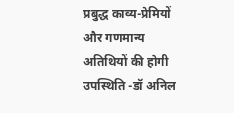प्रबुद्ध काव्य-प्रेमियों और गणमान्य अतिथियों की होगी उपस्थिति -डॉ अनिल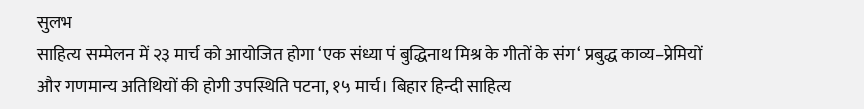सुलभ
साहित्य सम्मेलन में २३ मार्च को आयोजित होगा ‘एक संध्या पं बुद्धिनाथ मिश्र के गीतों के संग‘ प्रबुद्ध काव्य–प्रेमियों और गणमान्य अतिथियों की होगी उपस्थिति पटना, १५ मार्च। बिहार हिन्दी साहित्य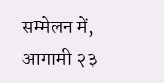सम्मेलन में, आगामी २३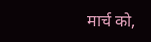मार्च को,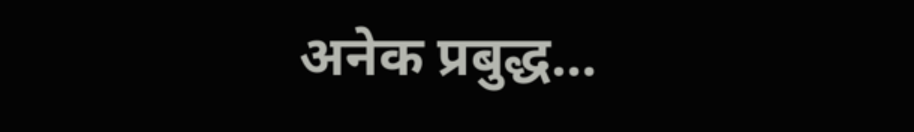अनेक प्रबुद्ध…